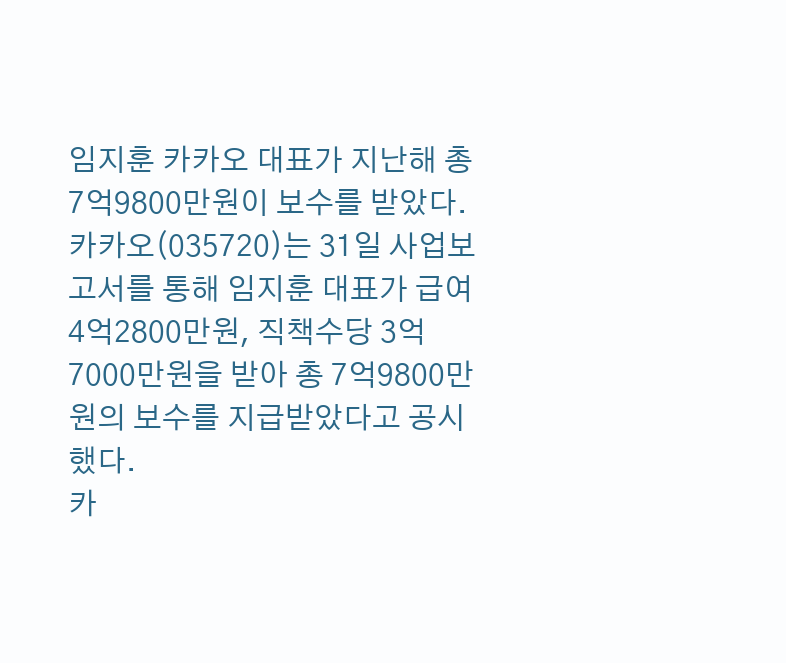임지훈 카카오 대표가 지난해 총 7억9800만원이 보수를 받았다.
카카오(035720)는 31일 사업보고서를 통해 임지훈 대표가 급여 4억2800만원, 직책수당 3억7000만원을 받아 총 7억9800만원의 보수를 지급받았다고 공시했다.
카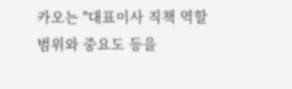카오는 "대표이사 직책 역할범위와 중요도 등을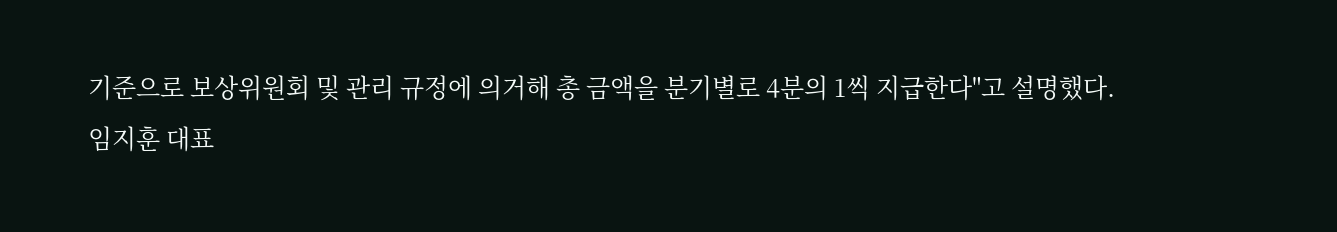기준으로 보상위원회 및 관리 규정에 의거해 총 금액을 분기별로 4분의 1씩 지급한다"고 설명했다.
임지훈 대표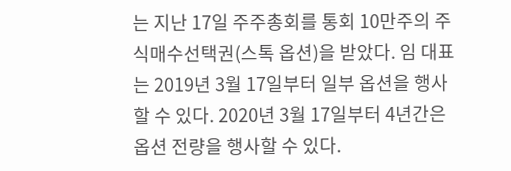는 지난 17일 주주총회를 통회 10만주의 주식매수선택권(스톡 옵션)을 받았다. 임 대표는 2019년 3월 17일부터 일부 옵션을 행사할 수 있다. 2020년 3월 17일부터 4년간은 옵션 전량을 행사할 수 있다.